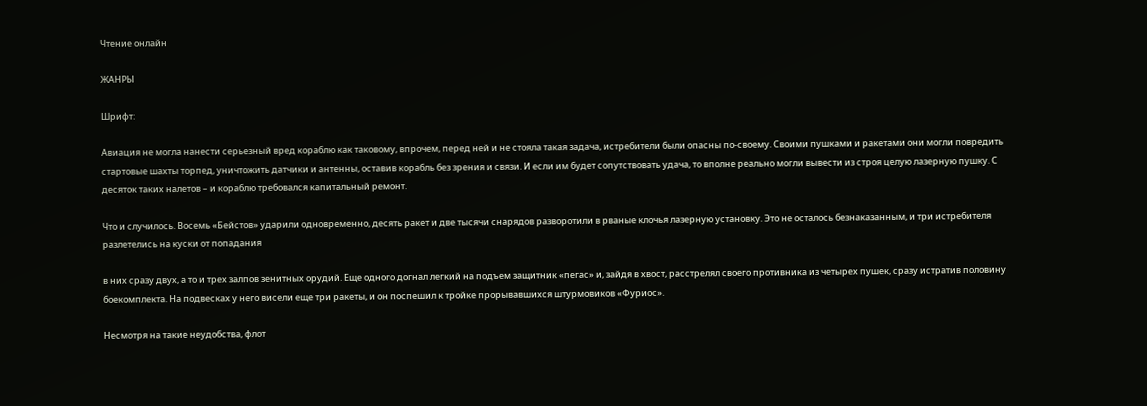Чтение онлайн

ЖАНРЫ

Шрифт:

Авиация не могла нанести серьезный вред кораблю как таковому, впрочем, перед ней и не стояла такая задача, истребители были опасны по-своему. Своими пушками и ракетами они могли повредить стартовые шахты торпед, уничтожить датчики и антенны, оставив корабль без зрения и связи. И если им будет сопутствовать удача, то вполне реально могли вывести из строя целую лазерную пушку. С десяток таких налетов – и кораблю требовался капитальный ремонт.

Что и случилось. Восемь «Бейстов» ударили одновременно, десять ракет и две тысячи снарядов разворотили в рваные клочья лазерную установку. Это не осталось безнаказанным, и три истребителя разлетелись на куски от попадания

в них сразу двух, а то и трех залпов зенитных орудий. Еще одного догнал легкий на подъем защитник «пегас» и, зайдя в хвост, расстрелял своего противника из четырех пушек, сразу истратив половину боекомплекта. На подвесках у него висели еще три ракеты, и он поспешил к тройке прорывавшихся штурмовиков «Фуриос».

Несмотря на такие неудобства, флот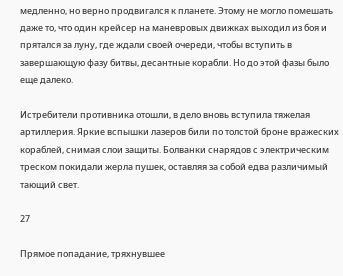медленно, но верно продвигался к планете. Этому не могло помешать даже то, что один крейсер на маневровых движках выходил из боя и прятался за луну, где ждали своей очереди, чтобы вступить в завершающую фазу битвы, десантные корабли. Но до этой фазы было еще далеко.

Истребители противника отошли, в дело вновь вступила тяжелая артиллерия. Яркие вспышки лазеров били по толстой броне вражеских кораблей, снимая слои защиты. Болванки снарядов с электрическим треском покидали жерла пушек, оставляя за собой едва различимый тающий свет.

27

Прямое попадание, тряхнувшее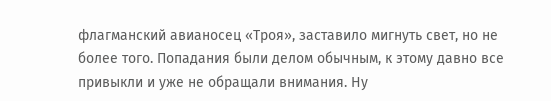флагманский авианосец «Троя», заставило мигнуть свет, но не более того. Попадания были делом обычным, к этому давно все привыкли и уже не обращали внимания. Ну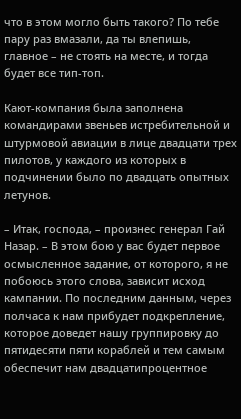что в этом могло быть такого? По тебе пару раз вмазали, да ты влепишь, главное – не стоять на месте, и тогда будет все тип-топ.

Кают-компания была заполнена командирами звеньев истребительной и штурмовой авиации в лице двадцати трех пилотов, у каждого из которых в подчинении было по двадцать опытных летунов.

– Итак, господа, – произнес генерал Гай Назар. – В этом бою у вас будет первое осмысленное задание, от которого, я не побоюсь этого слова, зависит исход кампании. По последним данным, через полчаса к нам прибудет подкрепление, которое доведет нашу группировку до пятидесяти пяти кораблей и тем самым обеспечит нам двадцатипроцентное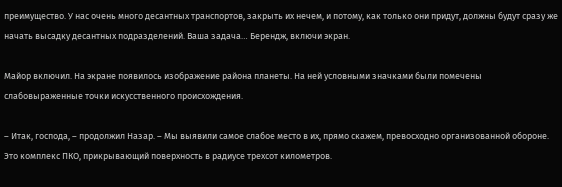преимущество. У нас очень много десантных транспортов, закрыть их нечем, и потому, как только они придут, должны будут сразу же начать высадку десантных подразделений. Ваша задача… Берендж, включи экран.

Майор включил. На экране появилось изображение района планеты. На ней условными значками были помечены слабовыраженные точки искусственного происхождения.

– Итак, господа, – продолжил Назар. – Мы выявили самое слабое место в их, прямо скажем, превосходно организованной обороне. Это комплекс ПКО, прикрывающий поверхность в радиусе трехсот километров.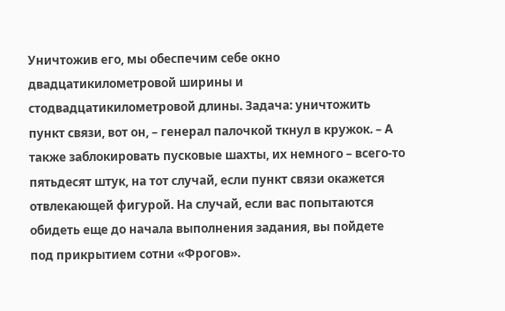Уничтожив его, мы обеспечим себе окно двадцатикилометровой ширины и стодвадцатикилометровой длины. Задача: уничтожить пункт связи, вот он, – генерал палочкой ткнул в кружок. – А также заблокировать пусковые шахты, их немного – всего-то пятьдесят штук, на тот случай, если пункт связи окажется отвлекающей фигурой. На случай, если вас попытаются обидеть еще до начала выполнения задания, вы пойдете под прикрытием сотни «Фрогов».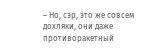– Но, сэр, это же совсем дохляки, они даже противоракетный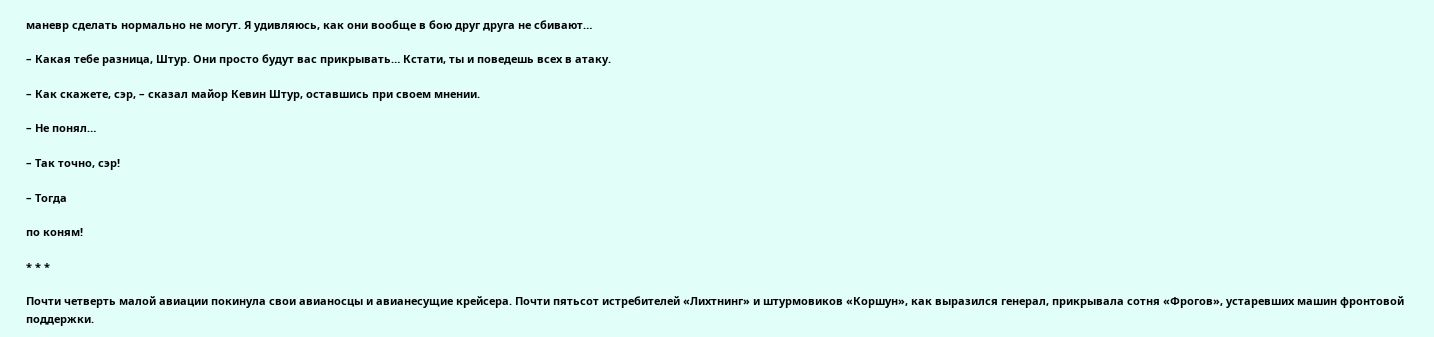маневр сделать нормально не могут. Я удивляюсь, как они вообще в бою друг друга не сбивают…

– Какая тебе разница, Штур. Они просто будут вас прикрывать… Кстати, ты и поведешь всех в атаку.

– Как скажете, сэр, – сказал майор Кевин Штур, оставшись при своем мнении.

– Не понял…

– Так точно, сэр!

– Тогда

по коням!

* * *

Почти четверть малой авиации покинула свои авианосцы и авианесущие крейсера. Почти пятьсот истребителей «Лихтнинг» и штурмовиков «Коршун», как выразился генерал, прикрывала сотня «Фрогов», устаревших машин фронтовой поддержки.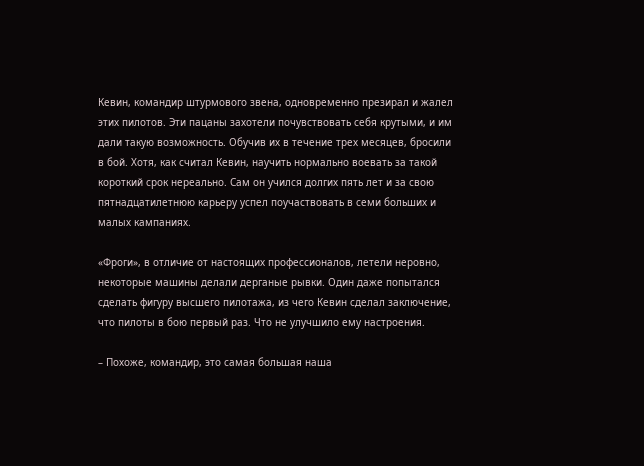Кевин, командир штурмового звена, одновременно презирал и жалел этих пилотов. Эти пацаны захотели почувствовать себя крутыми, и им дали такую возможность. Обучив их в течение трех месяцев, бросили в бой. Хотя, как считал Кевин, научить нормально воевать за такой короткий срок нереально. Сам он учился долгих пять лет и за свою пятнадцатилетнюю карьеру успел поучаствовать в семи больших и малых кампаниях.

«Фроги», в отличие от настоящих профессионалов, летели неровно, некоторые машины делали дерганые рывки. Один даже попытался сделать фигуру высшего пилотажа, из чего Кевин сделал заключение, что пилоты в бою первый раз. Что не улучшило ему настроения.

– Похоже, командир, это самая большая наша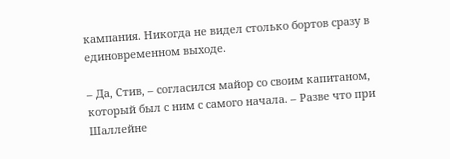кампания. Никогда не видел столько бортов сразу в единовременном выходе.

– Да, Стив, – согласился майор со своим капитаном, который был с ним с самого начала. – Разве что при Шаллейне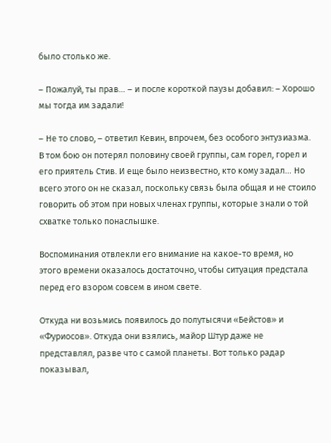было столько же.

– Пожалуй, ты прав… – и после короткой паузы добавил: – Хорошо мы тогда им задали!

– Не то слово, – ответил Кевин, впрочем, без особого энтузиазма. В том бою он потерял половину своей группы, сам горел, горел и его приятель Стив. И еще было неизвестно, кто кому задал… Но всего этого он не сказал, поскольку связь была общая и не стоило говорить об этом при новых членах группы, которые знали о той схватке только понаслышке.

Воспоминания отвлекли его внимание на какое-то время, но этого времени оказалось достаточно, чтобы ситуация предстала перед его взором совсем в ином свете.

Откуда ни возьмись появилось до полутысячи «Бейстов» и «Фуриосов». Откуда они взялись, майор Штур даже не представлял, разве что с самой планеты. Вот только радар показывал,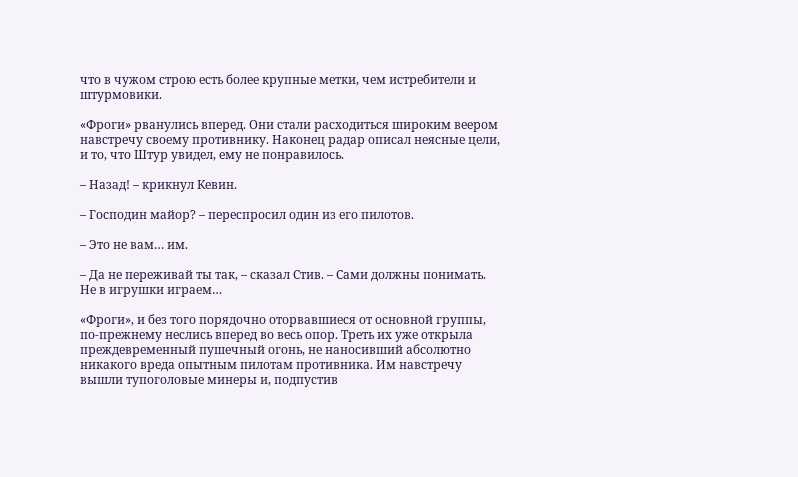что в чужом строю есть более крупные метки, чем истребители и штурмовики.

«Фроги» рванулись вперед. Они стали расходиться широким веером навстречу своему противнику. Наконец радар описал неясные цели, и то, что Штур увидел, ему не понравилось.

– Назад! – крикнул Кевин.

– Господин майор? – переспросил один из его пилотов.

– Это не вам… им.

– Да не переживай ты так, – сказал Стив. – Сами должны понимать. Не в игрушки играем…

«Фроги», и без того порядочно оторвавшиеся от основной группы, по-прежнему неслись вперед во весь опор. Треть их уже открыла преждевременный пушечный огонь, не наносивший абсолютно никакого вреда опытным пилотам противника. Им навстречу вышли тупоголовые минеры и, подпустив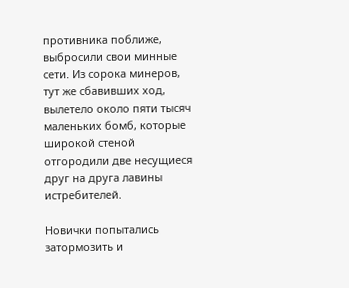противника поближе, выбросили свои минные сети. Из сорока минеров, тут же сбавивших ход, вылетело около пяти тысяч маленьких бомб, которые широкой стеной отгородили две несущиеся друг на друга лавины истребителей.

Новички попытались затормозить и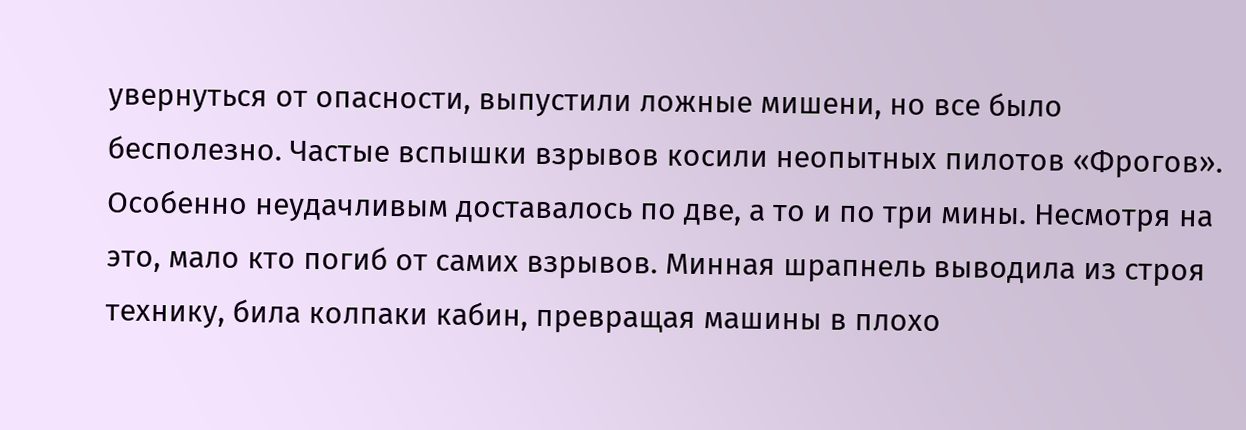увернуться от опасности, выпустили ложные мишени, но все было бесполезно. Частые вспышки взрывов косили неопытных пилотов «Фрогов». Особенно неудачливым доставалось по две, а то и по три мины. Несмотря на это, мало кто погиб от самих взрывов. Минная шрапнель выводила из строя технику, била колпаки кабин, превращая машины в плохо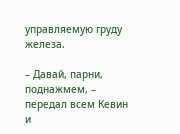управляемую груду железа.

– Давай, парни, поднажмем, – передал всем Кевин и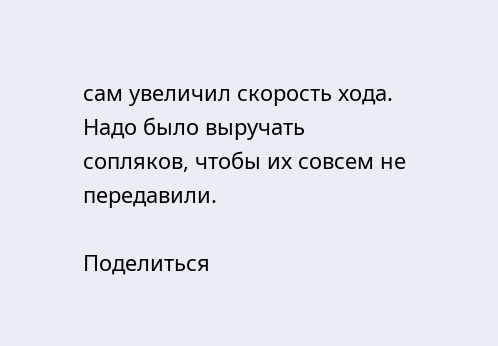сам увеличил скорость хода. Надо было выручать сопляков, чтобы их совсем не передавили.

Поделиться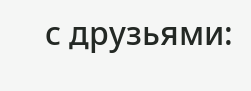с друзьями: